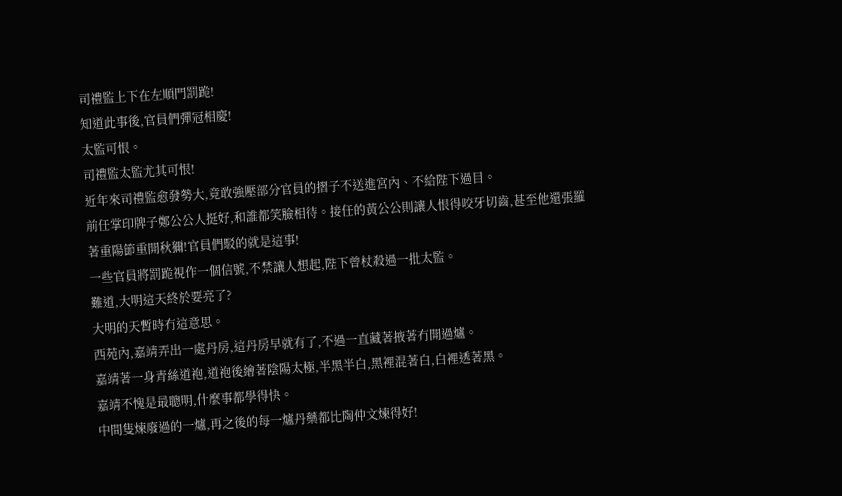司禮監上下在左順門罰跪!
知道此事後,官員們彈冠相慶!
太監可恨。
司禮監太監尤其可恨!
近年來司禮監愈發勢大,竟敢強壓部分官員的摺子不送進宮內、不給陛下過目。
前任掌印牌子鄭公公人挺好,和誰都笑臉相待。接任的黃公公則讓人恨得咬牙切齒,甚至他還張羅著重陽節重開秋獮!官員們駁的就是這事!
一些官員將罰跪視作一個信號,不禁讓人想起,陛下曾杖殺過一批太監。
難道,大明這天終於要亮了?
大明的天暫時冇這意思。
西苑內,嘉靖弄出一處丹房,這丹房早就有了,不過一直藏著掖著冇開過爐。
嘉靖著一身青絲道袍,道袍後繪著陰陽太極,半黑半白,黑裡混著白,白裡透著黑。
嘉靖不愧是最聰明,什麼事都學得快。
中間隻煉廢過的一爐,再之後的每一爐丹藥都比陶仲文煉得好!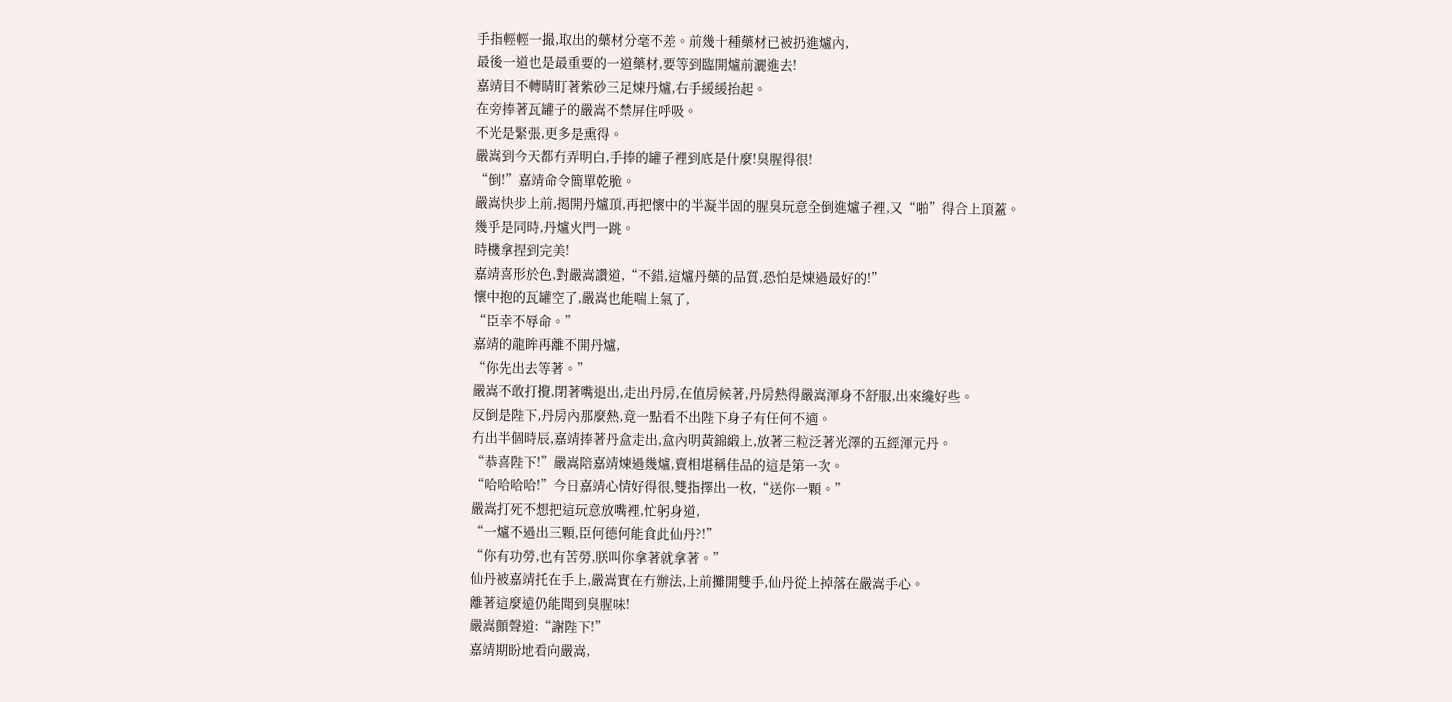手指輕輕一撮,取出的藥材分毫不差。前幾十種藥材已被扔進爐內,
最後一道也是最重要的一道藥材,要等到臨開爐前灑進去!
嘉靖目不轉睛盯著紫砂三足煉丹爐,右手緩緩抬起。
在旁捧著瓦罐子的嚴嵩不禁屏住呼吸。
不光是緊張,更多是熏得。
嚴嵩到今天都冇弄明白,手捧的罐子裡到底是什麼!臭腥得很!
“倒!”嘉靖命令簡單乾脆。
嚴嵩快步上前,揭開丹爐頂,再把懷中的半凝半固的腥臭玩意全倒進爐子裡,又“啪”得合上頂蓋。
幾乎是同時,丹爐火門一跳。
時機拿捏到完美!
嘉靖喜形於色,對嚴嵩讚道,“不錯,這爐丹藥的品質,恐怕是煉過最好的!”
懷中抱的瓦罐空了,嚴嵩也能喘上氣了,
“臣幸不辱命。”
嘉靖的龍眸再離不開丹爐,
“你先出去等著。”
嚴嵩不敢打攪,閉著嘴退出,走出丹房,在值房候著,丹房熱得嚴嵩渾身不舒服,出來纔好些。
反倒是陛下,丹房內那麼熱,竟一點看不出陛下身子有任何不適。
冇出半個時辰,嘉靖捧著丹盒走出,盒內明黃錦緞上,放著三粒泛著光澤的五經渾元丹。
“恭喜陛下!”嚴嵩陪嘉靖煉過幾爐,賣相堪稱佳品的這是第一次。
“哈哈哈哈!”今日嘉靖心情好得很,雙指擇出一枚,“送你一顆。”
嚴嵩打死不想把這玩意放嘴裡,忙躬身道,
“一爐不過出三顆,臣何德何能食此仙丹?!”
“你有功勞,也有苦勞,朕叫你拿著就拿著。”
仙丹被嘉靖托在手上,嚴嵩實在冇辦法,上前攤開雙手,仙丹從上掉落在嚴嵩手心。
離著這麼遠仍能聞到臭腥味!
嚴嵩顫聲道:“謝陛下!”
嘉靖期盼地看向嚴嵩,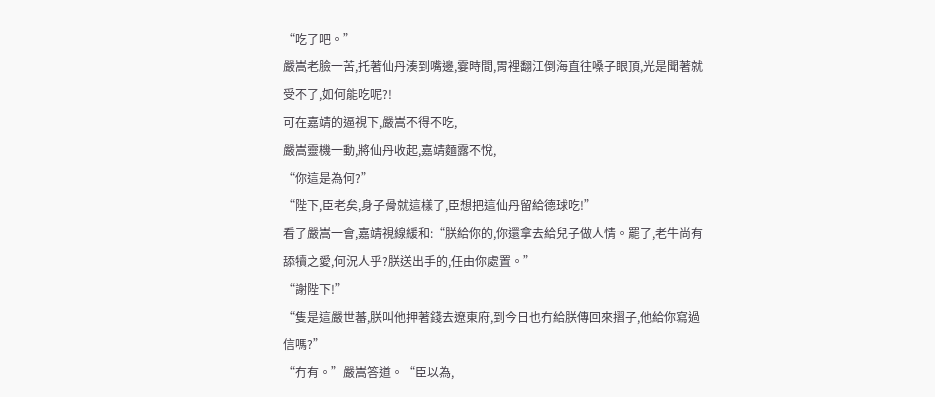“吃了吧。”
嚴嵩老臉一苦,托著仙丹湊到嘴邊,霎時間,胃裡翻江倒海直往嗓子眼頂,光是聞著就受不了,如何能吃呢?!
可在嘉靖的逼視下,嚴嵩不得不吃,
嚴嵩靈機一動,將仙丹收起,嘉靖麵露不悅,
“你這是為何?”
“陛下,臣老矣,身子骨就這樣了,臣想把這仙丹留給德球吃!”
看了嚴嵩一會,嘉靖視線緩和:“朕給你的,你還拿去給兒子做人情。罷了,老牛尚有舔犢之愛,何況人乎?朕送出手的,任由你處置。”
“謝陛下!”
“隻是這嚴世蕃,朕叫他押著錢去遼東府,到今日也冇給朕傳回來摺子,他給你寫過信嗎?”
“冇有。”嚴嵩答道。“臣以為,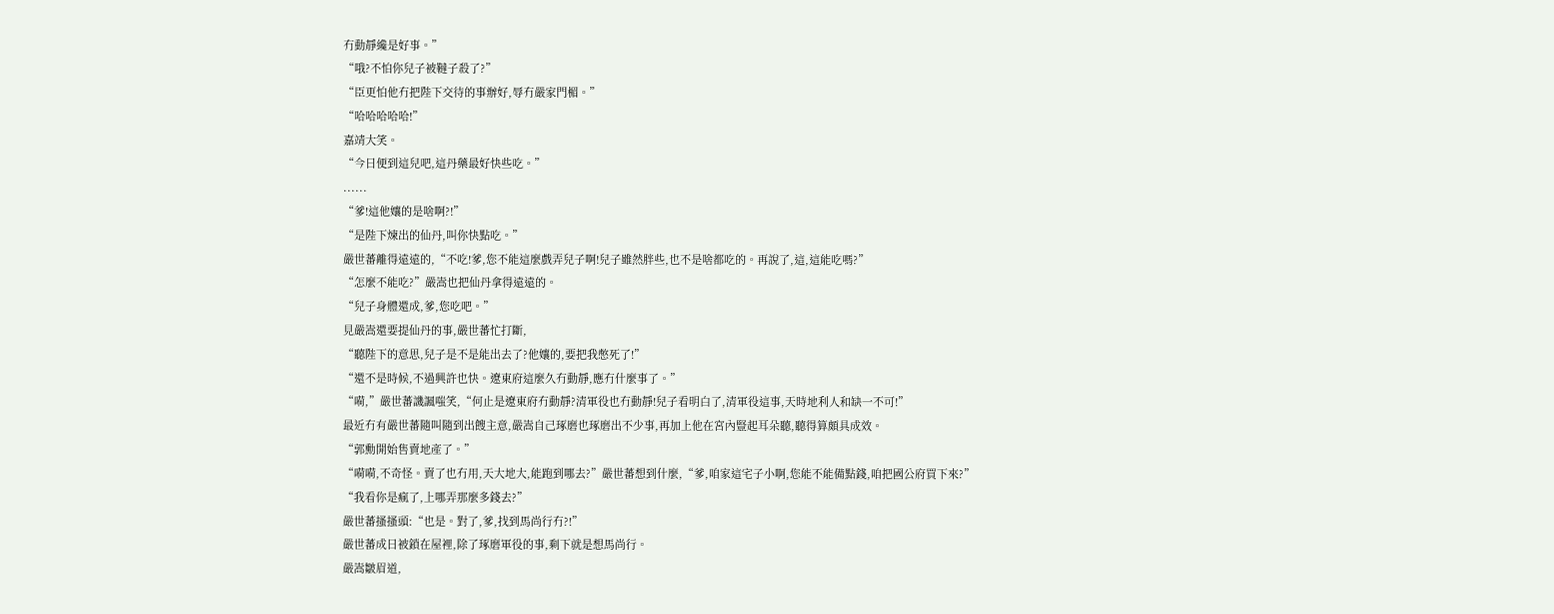冇動靜纔是好事。”
“哦?不怕你兒子被韃子殺了?”
“臣更怕他冇把陛下交待的事辦好,辱冇嚴家門楣。”
“哈哈哈哈哈!”
嘉靖大笑。
“今日便到這兒吧,這丹藥最好快些吃。”
......
“爹!這他孃的是啥啊?!”
“是陛下煉出的仙丹,叫你快點吃。”
嚴世蕃離得遠遠的,“不吃!爹,您不能這麼戲弄兒子啊!兒子雖然胖些,也不是啥都吃的。再說了,這,這能吃嗎?”
“怎麼不能吃?”嚴嵩也把仙丹拿得遠遠的。
“兒子身體還成,爹,您吃吧。”
見嚴嵩還要提仙丹的事,嚴世蕃忙打斷,
“聽陛下的意思,兒子是不是能出去了?他孃的,要把我憋死了!”
“還不是時候,不過興許也快。遼東府這麼久冇動靜,應冇什麼事了。”
“嗬,”嚴世蕃譏諷嗤笑,“何止是遼東府冇動靜?清軍役也冇動靜!兒子看明白了,清軍役這事,天時地利人和缺一不可!”
最近冇有嚴世蕃隨叫隨到出餿主意,嚴嵩自己琢磨也琢磨出不少事,再加上他在宮內豎起耳朵聽,聽得算頗具成效。
“郭勳開始售賣地產了。”
“嗬嗬,不奇怪。賣了也冇用,天大地大,能跑到哪去?”嚴世蕃想到什麼,“爹,咱家這宅子小啊,您能不能備點錢,咱把國公府買下來?”
“我看你是瘋了,上哪弄那麼多錢去?”
嚴世蕃搔搔頭:“也是。對了,爹,找到馬尚行冇?!”
嚴世蕃成日被鎖在屋裡,除了琢磨軍役的事,剩下就是想馬尚行。
嚴嵩皺眉道,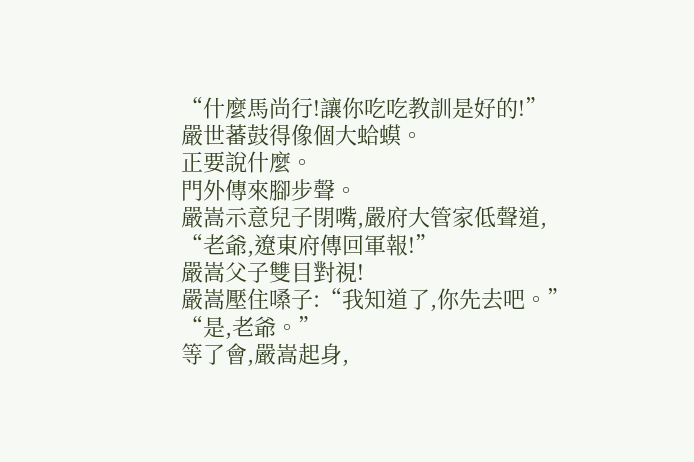“什麼馬尚行!讓你吃吃教訓是好的!”
嚴世蕃鼓得像個大蛤蟆。
正要說什麼。
門外傳來腳步聲。
嚴嵩示意兒子閉嘴,嚴府大管家低聲道,
“老爺,遼東府傳回軍報!”
嚴嵩父子雙目對視!
嚴嵩壓住嗓子:“我知道了,你先去吧。”
“是,老爺。”
等了會,嚴嵩起身,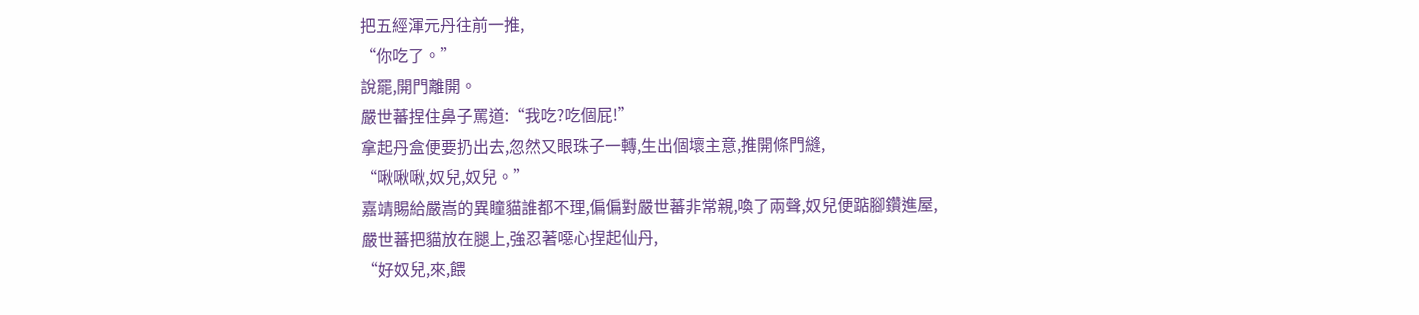把五經渾元丹往前一推,
“你吃了。”
說罷,開門離開。
嚴世蕃捏住鼻子罵道:“我吃?吃個屁!”
拿起丹盒便要扔出去,忽然又眼珠子一轉,生出個壞主意,推開條門縫,
“啾啾啾,奴兒,奴兒。”
嘉靖賜給嚴嵩的異瞳貓誰都不理,偏偏對嚴世蕃非常親,喚了兩聲,奴兒便踮腳鑽進屋,
嚴世蕃把貓放在腿上,強忍著噁心捏起仙丹,
“好奴兒,來,餵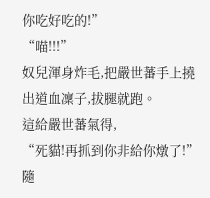你吃好吃的!”
“喵!!!”
奴兒渾身炸毛,把嚴世蕃手上撓出道血凜子,拔腿就跑。
這給嚴世蕃氣得,
“死貓!再抓到你非給你燉了!”
隨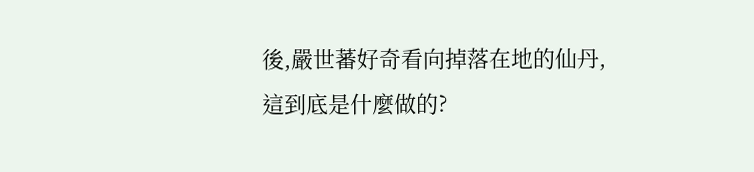後,嚴世蕃好奇看向掉落在地的仙丹,
這到底是什麼做的?